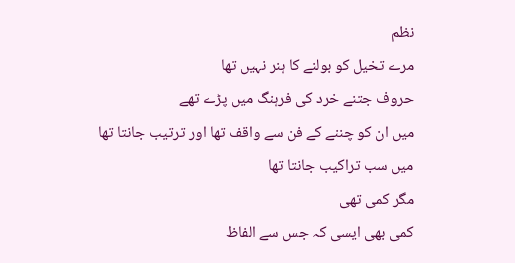نظم
مرے تخیل کو بولنے کا ہنر نہیں تھا
حروف جتنے خرد کی فرہنگ میں پڑے تھے
میں ان کو چننے کے فن سے واقف تھا اور ترتیب جانتا تھا
میں سب تراکیب جانتا تھا
مگر کمی تھی
کمی بھی ایسی کہ جس سے الفاظ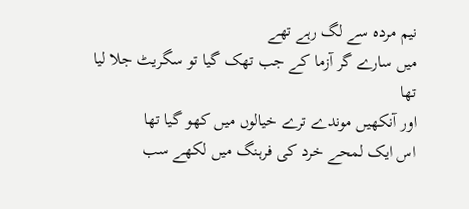نیم مردہ سے لگ رہے تھے
میں سارے گر آزما کے جب تھک گیا تو سگریٹ جلا لیا تھا
اور آنکھیں موندے ترے خیالوں میں کھو گیا تھا
اس ایک لمحے خرد کی فرہنگ میں لکھے سب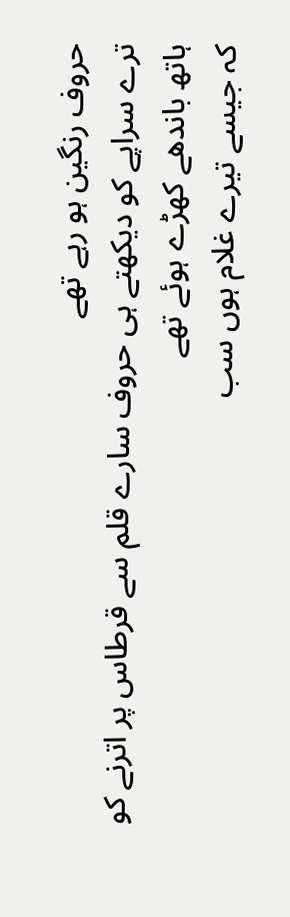حروف رنگین ہو رہے تھے
ترے سراپے کو دیکھتے ہی حروف سارے قلم سے قرطاس پر اترنے کو ہاتھ باندھے کھڑے ہوئے تھے
کہ جیسے تیرے غلام ہوں سب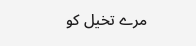مرے تخیل کو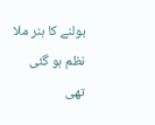بولنے کا ہنر ملا
نظم ہو گئی تھی